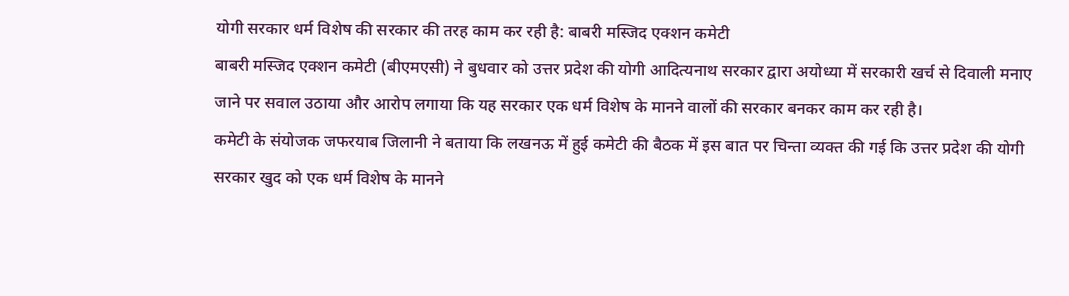योगी सरकार धर्म विशेष की सरकार की तरह काम कर रही है: बाबरी मस्जिद एक्शन कमेटी
बाबरी मस्जिद एक्शन कमेटी (बीएमएसी) ने बुधवार को उत्तर प्रदेश की योगी आदित्यनाथ सरकार द्वारा अयोध्या में सरकारी खर्च से दिवाली मनाए जाने पर सवाल उठाया और आरोप लगाया कि यह सरकार एक धर्म विशेष के मानने वालों की सरकार बनकर काम कर रही है।
कमेटी के संयोजक जफरयाब जिलानी ने बताया कि लखनऊ में हुई कमेटी की बैठक में इस बात पर चिन्ता व्यक्त की गई कि उत्तर प्रदेश की योगी सरकार खुद को एक धर्म विशेष के मानने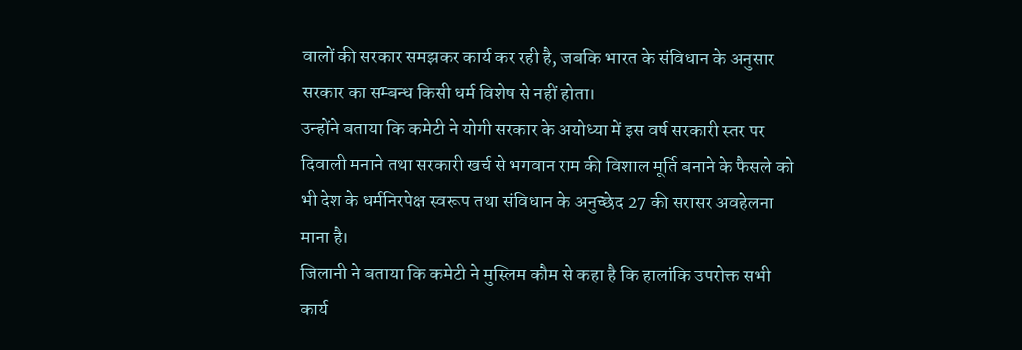वालों की सरकार समझकर कार्य कर रही है, जबकि भारत के संविधान के अनुसार सरकार का सम्बन्ध किसी धर्म विशेष से नहीं होता।
उन्होंने बताया कि कमेटी ने योगी सरकार के अयोध्या में इस वर्ष सरकारी स्तर पर दिवाली मनाने तथा सरकारी खर्च से भगवान राम की विशाल मूर्ति बनाने के फैसले को भी देश के धर्मनिरपेक्ष स्वरूप तथा संविधान के अनुच्छेद 27 की सरासर अवहेलना माना है।
जिलानी ने बताया कि कमेटी ने मुस्लिम कौम से कहा है कि हालांकि उपरोक्त सभी कार्य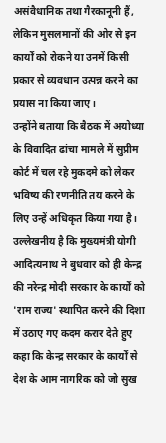असंवैधानिक तथा गैरकानूनी हैं, लेकिन मुसलमानों की ओर से इन कार्यों को रोकने या उनमें किसी प्रकार से व्यवधान उत्पन्न करने का प्रयास ना किया जाए।
उन्होंने बताया कि बैठक में अयोध्या के विवादित ढांचा मामले में सुप्रीम कोर्ट में चल रहे मुकदमे को लेकर भविष्य की रणनीति तय करने के लिए उन्हें अधिकृत किया गया है।
उल्लेखनीय है कि मुख्यमंत्री योगी आदित्यनाथ ने बुधवार को ही केन्द्र की नरेन्द्र मोदी सरकार के कार्यों को 'राम राज्य' स्थापित करने की दिशा में उठाए गए कदम करार देते हुए कहा कि केन्द्र सरकार के कार्यों से देश के आम नागरिक को जो सुख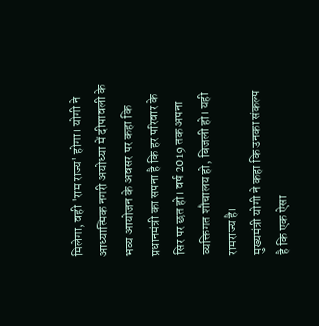मिलेगा, वही 'राम राज्य' होगा। योगी ने आध्यात्मिक नगरी अयोध्या में दीपावली के भव्य आयोजन के अवसर पर कहा कि प्रधानमंत्री का सपना है कि हर परिवार के सिर पर छत हो। वर्ष 2019 तक अपना व्यक्तिगत शौचालय हो, बिजली हो। यही रामराज्य है।
मुख्यमंत्री योगी ने कहा कि उनका संकल्प है कि एक ऐसा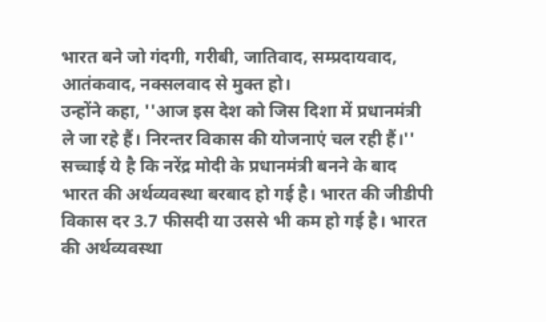भारत बने जो गंदगी, गरीबी, जातिवाद, सम्प्रदायवाद, आतंकवाद, नक्सलवाद से मुक्त हो।
उन्होंने कहा, ''आज इस देश को जिस दिशा में प्रधानमंत्री ले जा रहे हैं। निरन्तर विकास की योजनाएं चल रही हैं।''
सच्चाई ये है कि नरेंद्र मोदी के प्रधानमंत्री बनने के बाद भारत की अर्थव्यवस्था बरबाद हो गई है। भारत की जीडीपी विकास दर 3.7 फीसदी या उससे भी कम हो गई है। भारत की अर्थव्यवस्था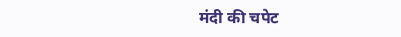मंदी की चपेट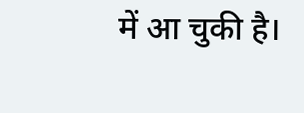में आ चुकी है।